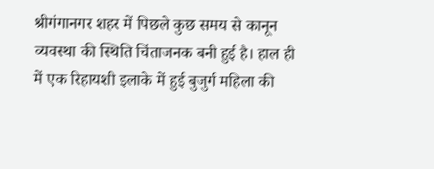श्रीगंगानगर शहर में पिछले कुछ समय से कानून व्यवस्था की स्थिति चिंताजनक बनी हुई है। हाल ही में एक रिहायशी इलाके में हुई बुजुर्ग महिला की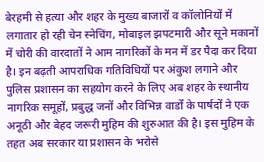बेरहमी से हत्या और शहर के मुख्य बाजारों व कॉलोनियों में लगातार हो रही चेन स्नेचिंग, मोबाइल झपटमारी और सूने मकानों में चोरी की वारदातों ने आम नागरिकों के मन में डर पैदा कर दिया है। इन बढ़ती आपराधिक गतिविधियों पर अंकुश लगाने और पुलिस प्रशासन का सहयोग करने के लिए अब शहर के स्थानीय नागरिक समूहों, प्रबुद्ध जनों और विभिन्न वार्डों के पार्षदों ने एक अनूठी और बेहद जरूरी मुहिम की शुरुआत की है। इस मुहिम के तहत अब सरकार या प्रशासन के भरोसे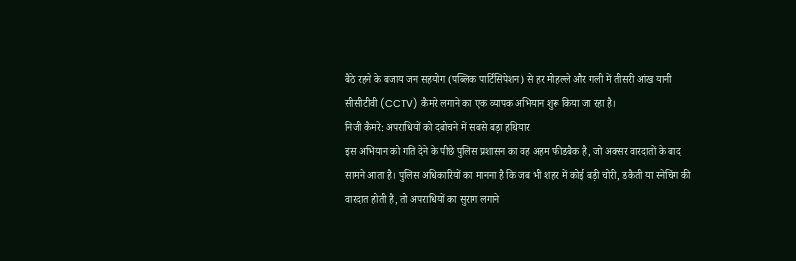बैठे रहने के बजाय जन सहयोग (पब्लिक पार्टिसिपेशन) से हर मोहल्ले और गली में तीसरी आंख यानी सीसीटीवी (CCTV) कैमरे लगाने का एक व्यापक अभियान शुरू किया जा रहा है।
निजी कैमरे: अपराधियों को दबोचने में सबसे बड़ा हथियार
इस अभियान को गति देने के पीछे पुलिस प्रशासन का वह अहम फीडबैक है, जो अक्सर वारदातों के बाद सामने आता है। पुलिस अधिकारियों का मानना है कि जब भी शहर में कोई बड़ी चोरी, डकैती या स्नेचिंग की वारदात होती है, तो अपराधियों का सुराग लगाने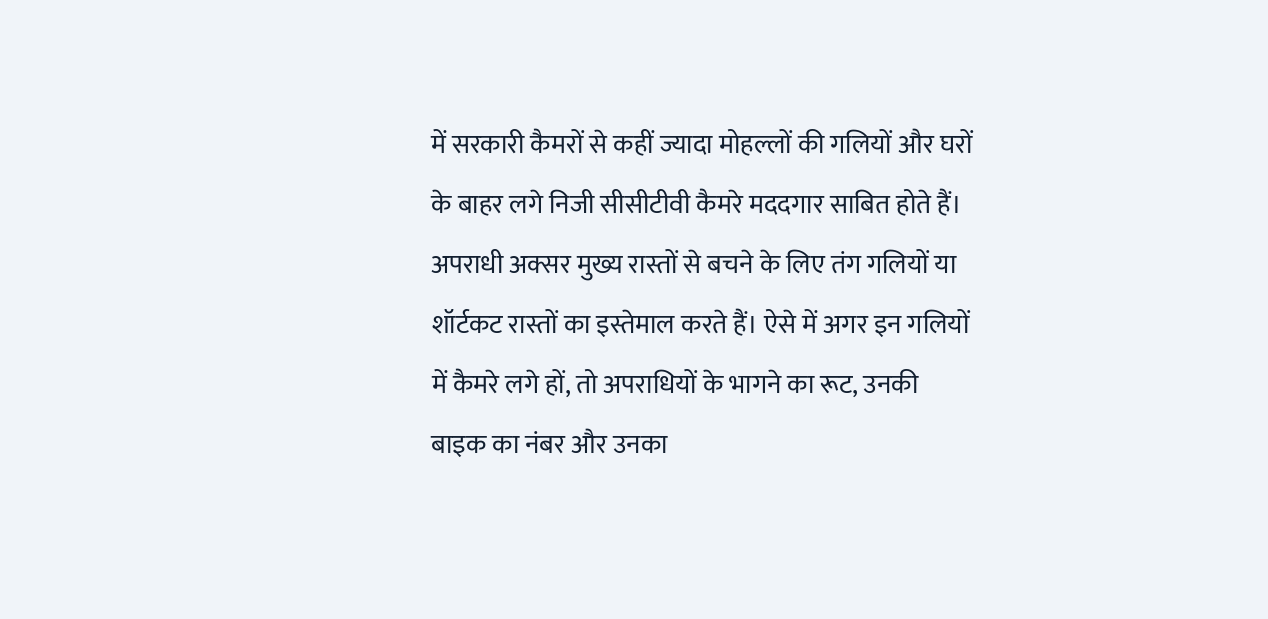में सरकारी कैमरों से कहीं ज्यादा मोहल्लों की गलियों और घरों के बाहर लगे निजी सीसीटीवी कैमरे मददगार साबित होते हैं। अपराधी अक्सर मुख्य रास्तों से बचने के लिए तंग गलियों या शॉर्टकट रास्तों का इस्तेमाल करते हैं। ऐसे में अगर इन गलियों में कैमरे लगे हों, तो अपराधियों के भागने का रूट, उनकी बाइक का नंबर और उनका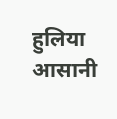हुलिया आसानी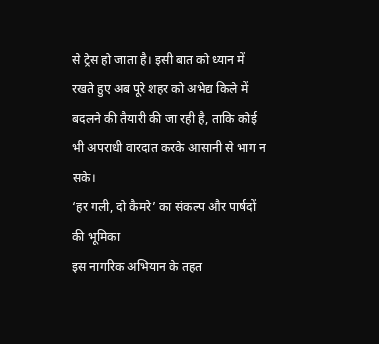से ट्रेस हो जाता है। इसी बात को ध्यान में रखते हुए अब पूरे शहर को अभेद्य किले में बदलने की तैयारी की जा रही है, ताकि कोई भी अपराधी वारदात करके आसानी से भाग न सके।
‘हर गली, दो कैमरे’ का संकल्प और पार्षदों की भूमिका
इस नागरिक अभियान के तहत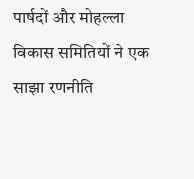पार्षदों और मोहल्ला विकास समितियों ने एक साझा रणनीति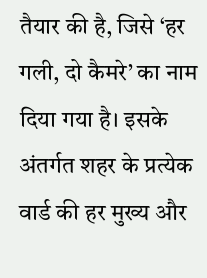तैयार की है, जिसे ‘हर गली, दो कैमरे’ का नाम दिया गया है। इसके अंतर्गत शहर के प्रत्येक वार्ड की हर मुख्य और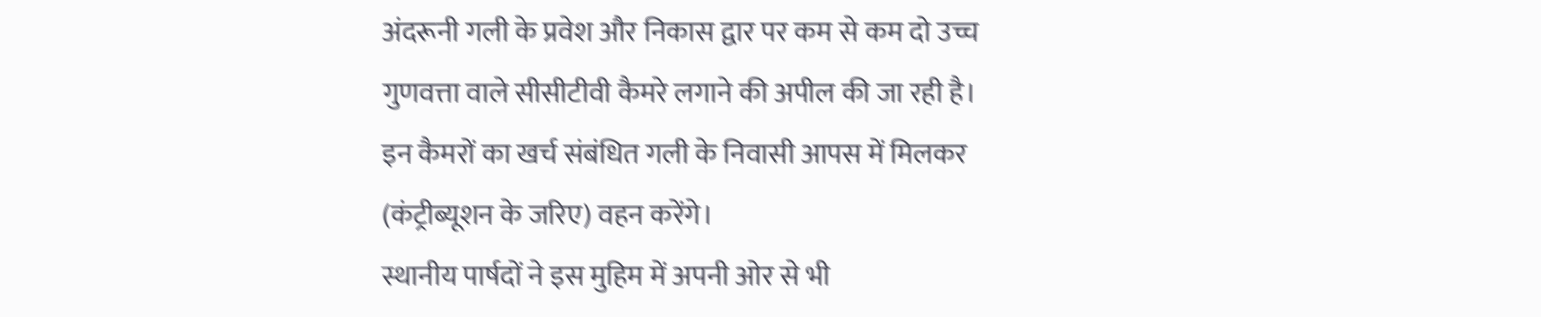अंदरूनी गली के प्रवेश और निकास द्वार पर कम से कम दो उच्च गुणवत्ता वाले सीसीटीवी कैमरे लगाने की अपील की जा रही है। इन कैमरों का खर्च संबंधित गली के निवासी आपस में मिलकर (कंट्रीब्यूशन के जरिए) वहन करेंगे।
स्थानीय पार्षदों ने इस मुहिम में अपनी ओर से भी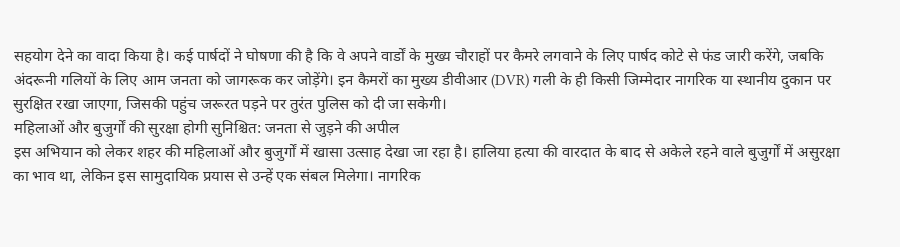सहयोग देने का वादा किया है। कई पार्षदों ने घोषणा की है कि वे अपने वार्डों के मुख्य चौराहों पर कैमरे लगवाने के लिए पार्षद कोटे से फंड जारी करेंगे, जबकि अंदरूनी गलियों के लिए आम जनता को जागरूक कर जोड़ेंगे। इन कैमरों का मुख्य डीवीआर (DVR) गली के ही किसी जिम्मेदार नागरिक या स्थानीय दुकान पर सुरक्षित रखा जाएगा, जिसकी पहुंच जरूरत पड़ने पर तुरंत पुलिस को दी जा सकेगी।
महिलाओं और बुजुर्गों की सुरक्षा होगी सुनिश्चित: जनता से जुड़ने की अपील
इस अभियान को लेकर शहर की महिलाओं और बुजुर्गों में खासा उत्साह देखा जा रहा है। हालिया हत्या की वारदात के बाद से अकेले रहने वाले बुजुर्गों में असुरक्षा का भाव था, लेकिन इस सामुदायिक प्रयास से उन्हें एक संबल मिलेगा। नागरिक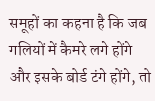समूहों का कहना है कि जब गलियों में कैमरे लगे होंगे और इसके बोर्ड टंगे होंगे, तो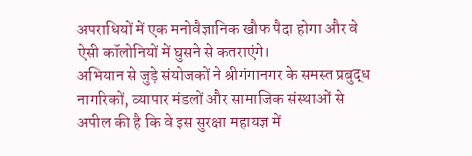अपराधियों में एक मनोवैज्ञानिक खौफ पैदा होगा और वे ऐसी कॉलोनियों में घुसने से कतराएंगे।
अभियान से जुड़े संयोजकों ने श्रीगंगानगर के समस्त प्रबुद्ध नागरिकों, व्यापार मंडलों और सामाजिक संस्थाओं से अपील की है कि वे इस सुरक्षा महायज्ञ में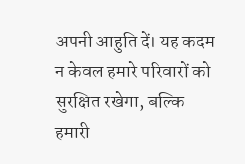अपनी आहुति दें। यह कदम न केवल हमारे परिवारों को सुरक्षित रखेगा, बल्कि हमारी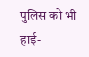पुलिस को भी हाई-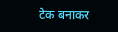टेक बनाकर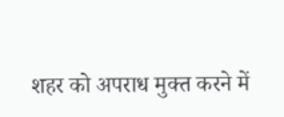शहर को अपराध मुक्त करने में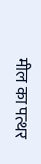मील का पत्थर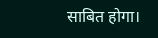साबित होगा।